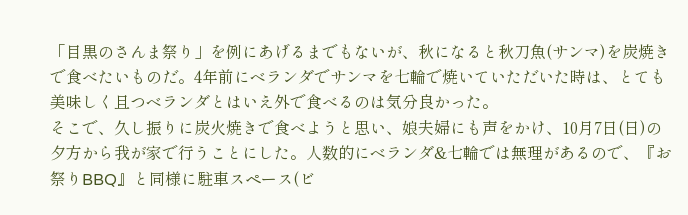「目黒のさんま祭り」を例にあげるまでもないが、秋になると秋刀魚(サンマ)を炭焼きで食べたいものだ。4年前にベランダでサンマを七輪で焼いていただいた時は、とても美味しく且つベランダとはいえ外で食べるのは気分良かった。
そこで、久し振りに炭火焼きで食べようと思い、娘夫婦にも声をかけ、10月7日(日)の夕方から我が家で行うことにした。人数的にベランダ&七輪では無理があるので、『お祭りBBQ』と同様に駐車スペース(ビ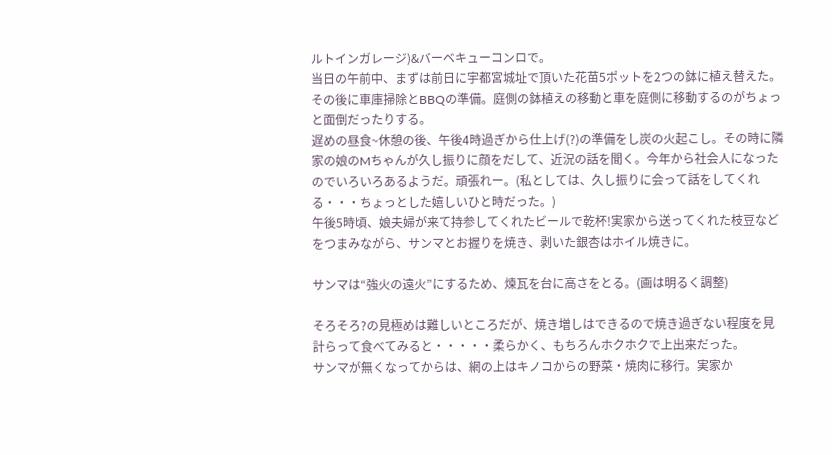ルトインガレージ)&バーベキューコンロで。
当日の午前中、まずは前日に宇都宮城址で頂いた花苗5ポットを2つの鉢に植え替えた。その後に車庫掃除とBBQの準備。庭側の鉢植えの移動と車を庭側に移動するのがちょっと面倒だったりする。
遅めの昼食~休憩の後、午後4時過ぎから仕上げ(?)の準備をし炭の火起こし。その時に隣家の娘のMちゃんが久し振りに顔をだして、近況の話を聞く。今年から社会人になったのでいろいろあるようだ。頑張れー。(私としては、久し振りに会って話をしてくれる・・・ちょっとした嬉しいひと時だった。)
午後5時頃、娘夫婦が来て持参してくれたビールで乾杯!実家から送ってくれた枝豆などをつまみながら、サンマとお握りを焼き、剥いた銀杏はホイル焼きに。

サンマは“強火の遠火”にするため、煉瓦を台に高さをとる。(画は明るく調整)

そろそろ?の見極めは難しいところだが、焼き増しはできるので焼き過ぎない程度を見計らって食べてみると・・・・・柔らかく、もちろんホクホクで上出来だった。
サンマが無くなってからは、網の上はキノコからの野菜・焼肉に移行。実家か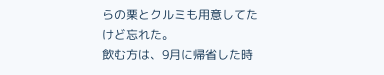らの栗とクルミも用意してたけど忘れた。
飲む方は、9月に帰省した時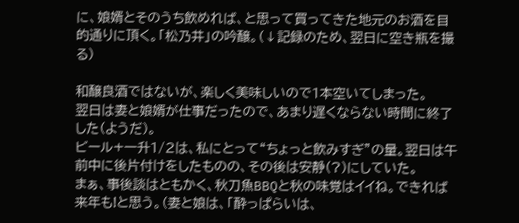に、娘婿とそのうち飲めれば、と思って買ってきた地元のお酒を目的通りに頂く。「松乃井」の吟醸。(↓記録のため、翌日に空き瓶を撮る)

和醸良酒ではないが、楽しく美味しいので1本空いてしまった。
翌日は妻と娘婿が仕事だったので、あまり遅くならない時間に終了した(ようだ)。
ビール+一升1/2は、私にとって“ちょっと飲みすぎ”の量。翌日は午前中に後片付けをしたものの、その後は安静(?)にしていた。
まぁ、事後談はともかく、秋刀魚BBQと秋の味覚はイイね。できれば来年も!と思う。(妻と娘は、「酔っぱらいは、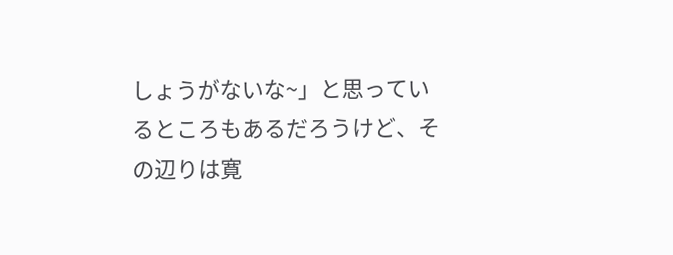しょうがないな~」と思っているところもあるだろうけど、その辺りは寛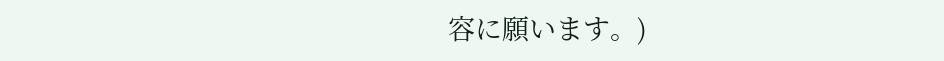容に願います。)